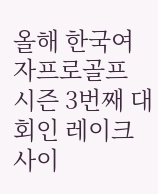올해 한국여자프로골프 시즌 3번째 대회인 레이크사이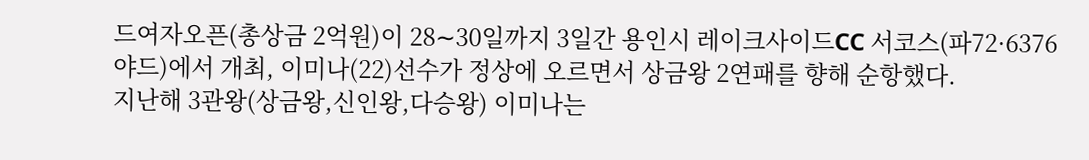드여자오픈(총상금 2억원)이 28∼30일까지 3일간 용인시 레이크사이드CC 서코스(파72·6376야드)에서 개최, 이미나(22)선수가 정상에 오르면서 상금왕 2연패를 향해 순항했다.
지난해 3관왕(상금왕,신인왕,다승왕) 이미나는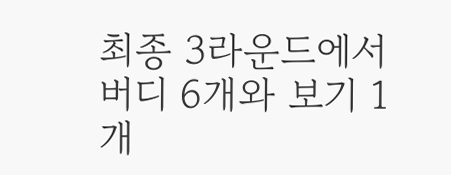최종 3라운드에서 버디 6개와 보기 1개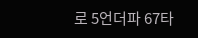로 5언더파 67타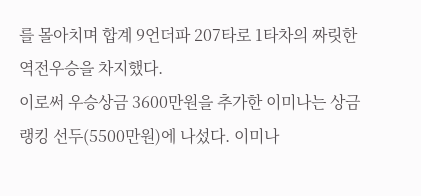를 몰아치며 합계 9언더파 207타로 1타차의 짜릿한 역전우승을 차지했다.
이로써 우승상금 3600만원을 추가한 이미나는 상금랭킹 선두(5500만원)에 나섰다. 이미나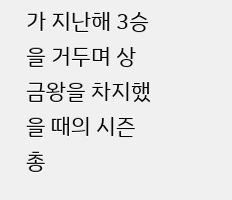가 지난해 3승을 거두며 상금왕을 차지했을 때의 시즌 총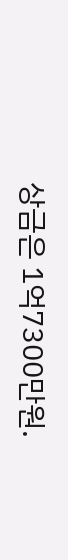상금은 1억7300만원.